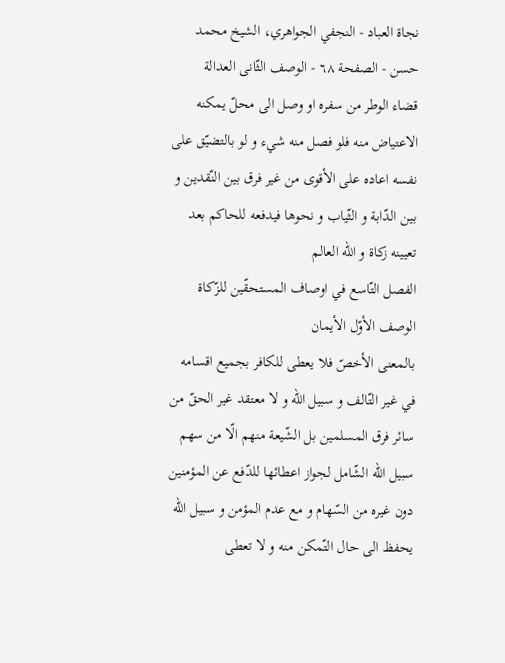نجاة العباد - النجفي الجواهري، الشيخ محمد حسن - الصفحة ٦٨ - الوصف الثّانى العدالة
قضاء الوطر من سفره او وصل الى محلّ يمكنه الاعتياض منه فلو فصل منه شيء و لو بالتضيّق على نفسه اعاده على الأقوى من غير فرق بين النّقدين و بين الدّابة و الثّياب و نحوها فيدفعه للحاكم بعد تعيينه زكاة و اللّه العالم
الفصل التّاسع في اوصاف المستحقّين للزّكاة
الوصف الأوّل الأيمان
بالمعنى الأخصّ فلا يعطى للكافر بجميع اقسامه في غير التّالف و سبيل اللّه و لا معتقد غير الحقّ من سائر فرق المسلمين بل الشّيعة منهم الّا من سهم سبيل اللّه الشّامل لجواز اعطائها للدّفع عن المؤمنين دون غيره من السّهام و مع عدم المؤمن و سبيل اللّه يحفظ الى حال التّمكن منه و لا تعطى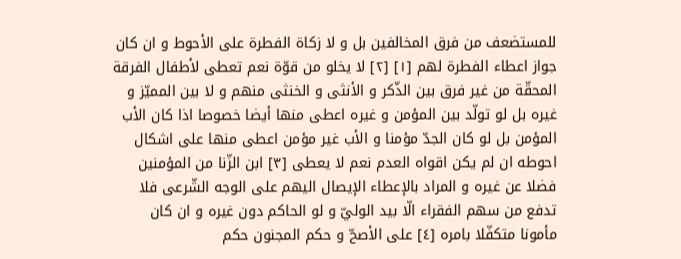للمستضعف من فرق المخالفين بل و لا زكاة الفطرة على الأحوط و ان كان جواز اعطاء الفطرة لهم [١] [٢] لا يخلو من قوّة نعم تعطى لأطفال الفرقة المحقّة من غير فرق بين الذّكر و الأنثى و الخنثى منهم و لا بين المميّز و غيره بل لو تولّد بين المؤمن و غيره اعطى منها أيضا خصوصا اذا كان الأب المؤمن بل لو كان الجدّ مؤمنا و الأب غير مؤمن اعطى منها على اشكال احوطه ان لم يكن اقواه العدم نعم لا يعطى [٣] ابن الزّنا من المؤمنين فضلا عن غيره و المراد بالإعطاء الإيصال اليهم على الوجه الشّرعى فلا تدفع من سهم الفقراء الّا بيد الوليّ و لو الحاكم دون غيره و ان كان مأمونا متكفّلا بامره [٤] على الأصحّ و حكم المجنون حكم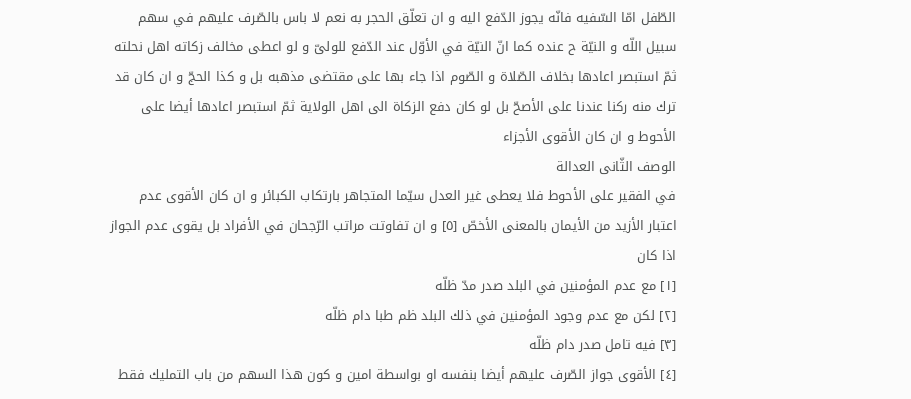الطّفل امّا السّفيه فانّه يجوز الدّفع اليه و ان تعلّق الحجر به نعم لا باس بالصّرف عليهم في سهم سبيل اللّه و النيّة ح عنده كما انّ النيّة في الأوّل عند الدّفع للولىّ و لو اعطى مخالف زكاته اهل نحلته ثمّ استبصر اعادها بخلاف الصّلاة و الصّوم اذا جاء بها على مقتضى مذهبه بل و كذا الحجّ و ان كان قد ترك منه ركنا عندنا على الأصحّ بل لو كان دفع الزكاة الى اهل الولاية ثمّ استبصر اعادها أيضا على الأحوط و ان كان الأقوى الأجزاء
الوصف الثّانى العدالة
في الفقير على الأحوط فلا يعطى غير العدل سيّما المتجاهر بارتكاب الكبائر و ان كان الأقوى عدم اعتبار الأزيد من الأيمان بالمعنى الأخصّ [٥] و ان تفاوتت مراتب الرّجحان في الأفراد بل يقوى عدم الجواز اذا كان
[١] مع عدم المؤمنين في البلد صدر مدّ ظلّه
[٢] لكن مع عدم وجود المؤمنين في ذلك البلد ظم طبا دام ظلّه
[٣] فيه تامل صدر دام ظلّه
[٤] الأقوى جواز الصّرف عليهم أيضا بنفسه او بواسطة امين و كون هذا السهم من باب التمليك فقط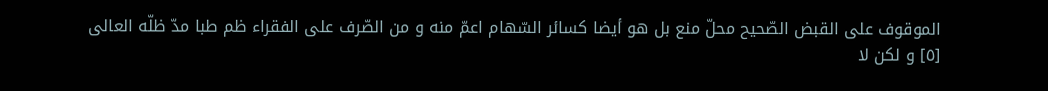الموقوف على القبض الصّحيح محلّ منع بل هو أيضا كسائر السّهام اعمّ منه و من الصّرف على الفقراء ظم طبا مدّ ظلّه العالى
[٥] و لكن لا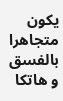يكون متجاهرا بالفسق و هاتكا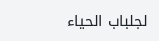لجلباب الحياء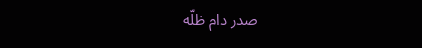صدر دام ظلّه